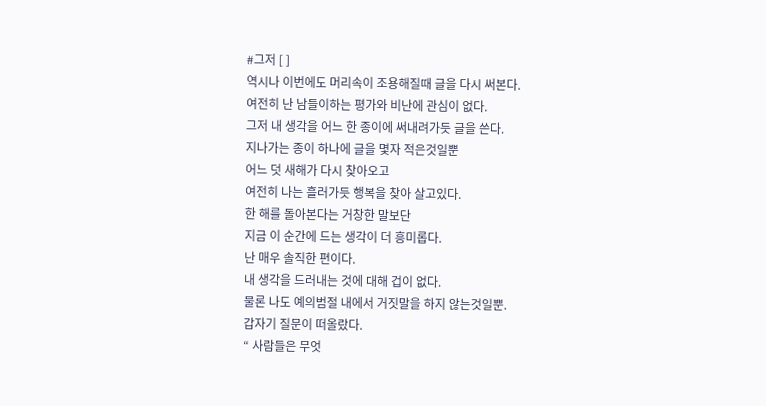#그저 [ ]
역시나 이번에도 머리속이 조용해질때 글을 다시 써본다.
여전히 난 남들이하는 평가와 비난에 관심이 없다.
그저 내 생각을 어느 한 종이에 써내려가듯 글을 쓴다.
지나가는 종이 하나에 글을 몇자 적은것일뿐
어느 덧 새해가 다시 찾아오고
여전히 나는 흘러가듯 행복을 찾아 살고있다.
한 해를 돌아본다는 거창한 말보단
지금 이 순간에 드는 생각이 더 흥미롭다.
난 매우 솔직한 편이다.
내 생각을 드러내는 것에 대해 겁이 없다.
물론 나도 예의범절 내에서 거짓말을 하지 않는것일뿐.
갑자기 질문이 떠올랐다.
“ 사람들은 무엇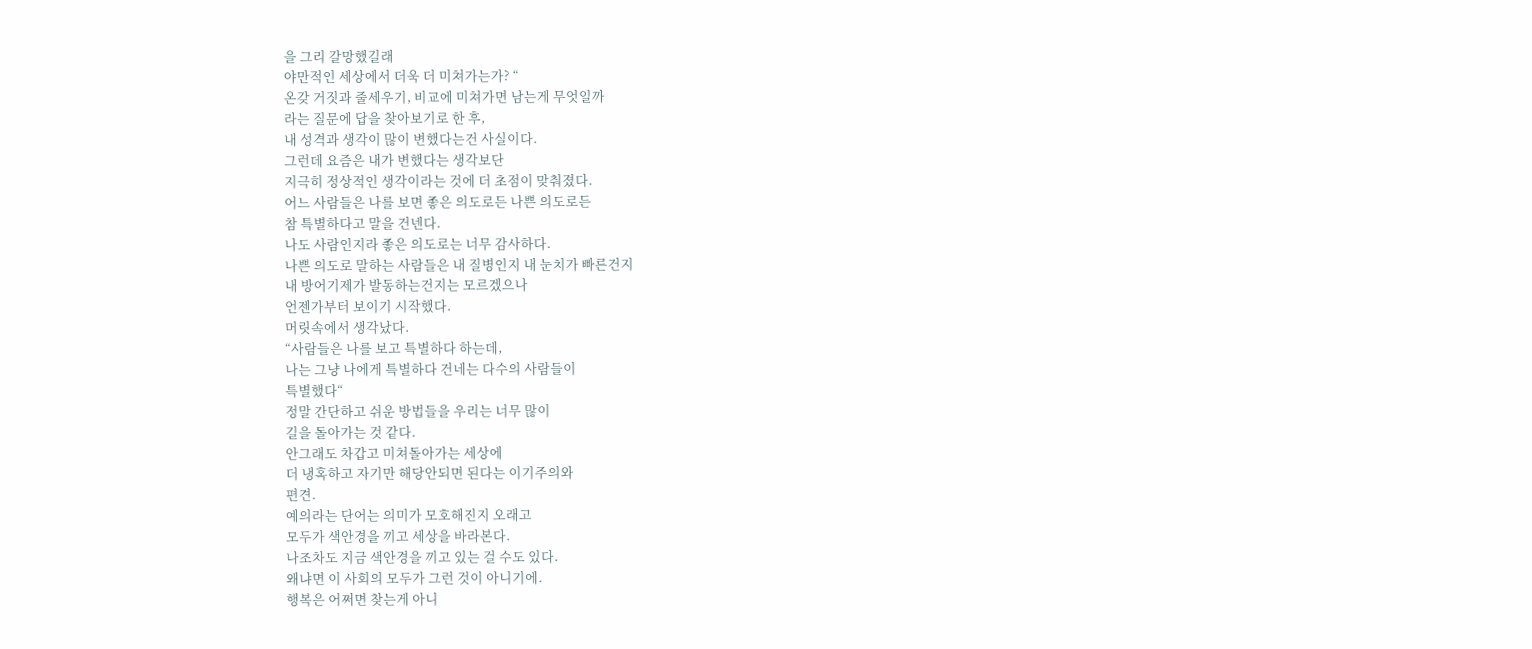을 그리 갈망했길래
야만적인 세상에서 더욱 더 미쳐가는가? “
온갖 거짓과 줄세우기, 비교에 미쳐가면 남는게 무엇일까
라는 질문에 답을 찾아보기로 한 후,
내 성격과 생각이 많이 변했다는건 사실이다.
그런데 요즘은 내가 변했다는 생각보단
지극히 정상적인 생각이라는 것에 더 초점이 맞춰졌다.
어느 사람들은 나를 보면 좋은 의도로든 나쁜 의도로든
참 특별하다고 말을 건넨다.
나도 사람인지라 좋은 의도로는 너무 감사하다.
나쁜 의도로 말하는 사람들은 내 질병인지 내 눈치가 빠른건지
내 방어기제가 발동하는건지는 모르겠으나
언젠가부터 보이기 시작했다.
머릿속에서 생각났다.
“사람들은 나를 보고 특별하다 하는데,
나는 그냥 나에게 특별하다 건네는 다수의 사람들이
특별했다“
정말 간단하고 쉬운 방법들을 우리는 너무 많이
길을 돌아가는 것 같다.
안그래도 차갑고 미쳐돌아가는 세상에
더 냉혹하고 자기만 해당안되면 된다는 이기주의와
편견.
예의라는 단어는 의미가 모호해진지 오래고
모두가 색안경을 끼고 세상을 바라본다.
나조차도 지금 색안경을 끼고 있는 걸 수도 있다.
왜냐면 이 사회의 모두가 그런 것이 아니기에.
행복은 어쩌면 찾는게 아니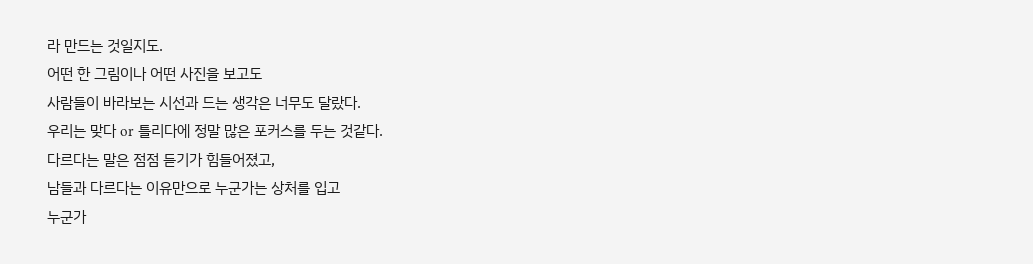라 만드는 것일지도.
어떤 한 그림이나 어떤 사진을 보고도
사람들이 바라보는 시선과 드는 생각은 너무도 달랐다.
우리는 맞다 or 틀리다에 정말 많은 포커스를 두는 것같다.
다르다는 말은 점점 듣기가 힘들어졌고,
남들과 다르다는 이유만으로 누군가는 상처를 입고
누군가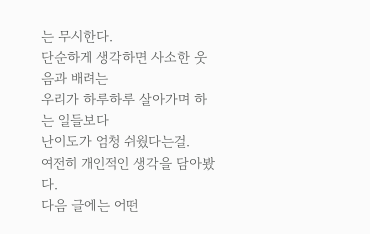는 무시한다.
단순하게 생각하면 사소한 웃음과 배려는
우리가 하루하루 살아가며 하는 일들보다
난이도가 엄청 쉬웠다는걸.
여전히 개인적인 생각을 담아봤다.
다음 글에는 어떤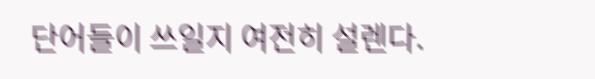단어들이 쓰일지 여전히 설렌다.